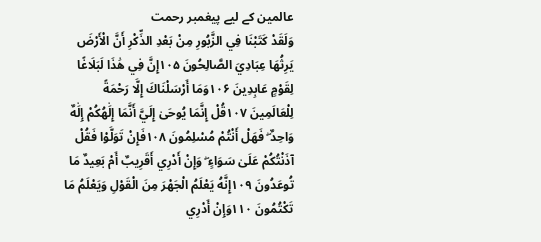عالمین کے لیے پیغمبر رحمت
وَلَقَدْ كَتَبْنَا فِي الزَّبُورِ مِنْ بَعْدِ الذِّكْرِ أَنَّ الْأَرْضَ يَرِثُهَا عِبَادِيَ الصَّالِحُونَ ۱۰۵إِنَّ فِي هَٰذَا لَبَلَاغًا لِقَوْمٍ عَابِدِينَ ۱۰۶وَمَا أَرْسَلْنَاكَ إِلَّا رَحْمَةً لِلْعَالَمِينَ ۱۰۷قُلْ إِنَّمَا يُوحَىٰ إِلَيَّ أَنَّمَا إِلَٰهُكُمْ إِلَٰهٌ وَاحِدٌ ۖ فَهَلْ أَنْتُمْ مُسْلِمُونَ ۱۰۸فَإِنْ تَوَلَّوْا فَقُلْ آذَنْتُكُمْ عَلَىٰ سَوَاءٍ ۖ وَإِنْ أَدْرِي أَقَرِيبٌ أَمْ بَعِيدٌ مَا تُوعَدُونَ ۱۰۹إِنَّهُ يَعْلَمُ الْجَهْرَ مِنَ الْقَوْلِ وَيَعْلَمُ مَا تَكْتُمُونَ ۱۱۰وَإِنْ أَدْرِي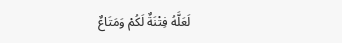لَعَلَّهُ فِتْنَةٌ لَكُمْ وَمَتَاعٌ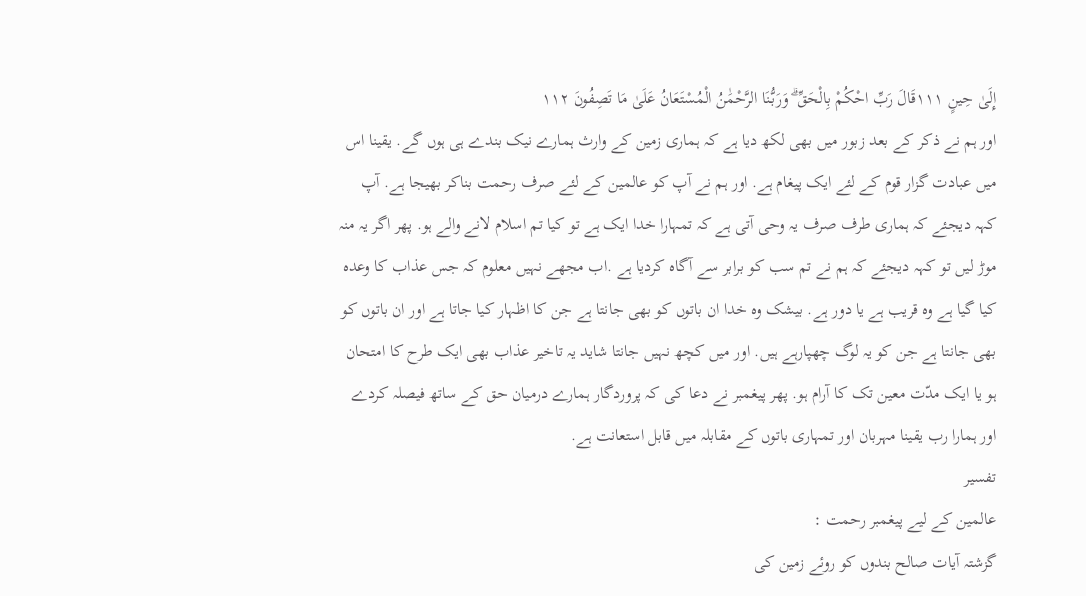إِلَىٰ حِينٍ ۱۱۱قَالَ رَبِّ احْكُمْ بِالْحَقِّ ۗ وَرَبُّنَا الرَّحْمَٰنُ الْمُسْتَعَانُ عَلَىٰ مَا تَصِفُونَ ۱۱۲
اور ہم نے ذکر کے بعد زبور میں بھی لکھ دیا ہے کہ ہماری زمین کے وارث ہمارے نیک بندے ہی ہوں گے. یقینا اس میں عبادت گزار قوم کے لئے ایک پیغام ہے. اور ہم نے آپ کو عالمین کے لئے صرف رحمت بناکر بھیجا ہے. آپ کہہ دیجئے کہ ہماری طرف صرف یہ وحی آتی ہے کہ تمہارا خدا ایک ہے تو کیا تم اسلام لانے والے ہو. پھر اگر یہ منہ موڑ لیں تو کہہ دیجئے کہ ہم نے تم سب کو برابر سے آگاہ کردیا ہے .اب مجھے نہیں معلوم کہ جس عذاب کا وعدہ کیا گیا ہے وہ قریب ہے یا دور ہے. بیشک وہ خدا ان باتوں کو بھی جانتا ہے جن کا اظہار کیا جاتا ہے اور ان باتوں کو بھی جانتا ہے جن کو یہ لوگ چھپارہے ہیں. اور میں کچھ نہیں جانتا شاید یہ تاخیر عذاب بھی ایک طرح کا امتحان ہو یا ایک مدّت معین تک کا آرام ہو. پھر پیغمبر نے دعا کی کہ پروردگار ہمارے درمیان حق کے ساتھ فیصلہ کردے اور ہمارا رب یقینا مہربان اور تمہاری باتوں کے مقابلہ میں قابل استعانت ہے.
تفسیر
عالمین کے لیے پیغمبر رحمت :
گزشتہ آیات صالح بندوں کو روئے زمین کی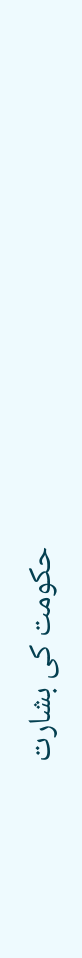حکومت کی بشارت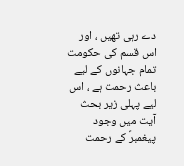دے رہی تھیں ، اور اس قسم کی حکومت تمام جہانوں کے لیے باعث رحمت ہے ، اس لیے پہلی زیر بحث آیت میں وجود
پیغمبرؐ کے رحمت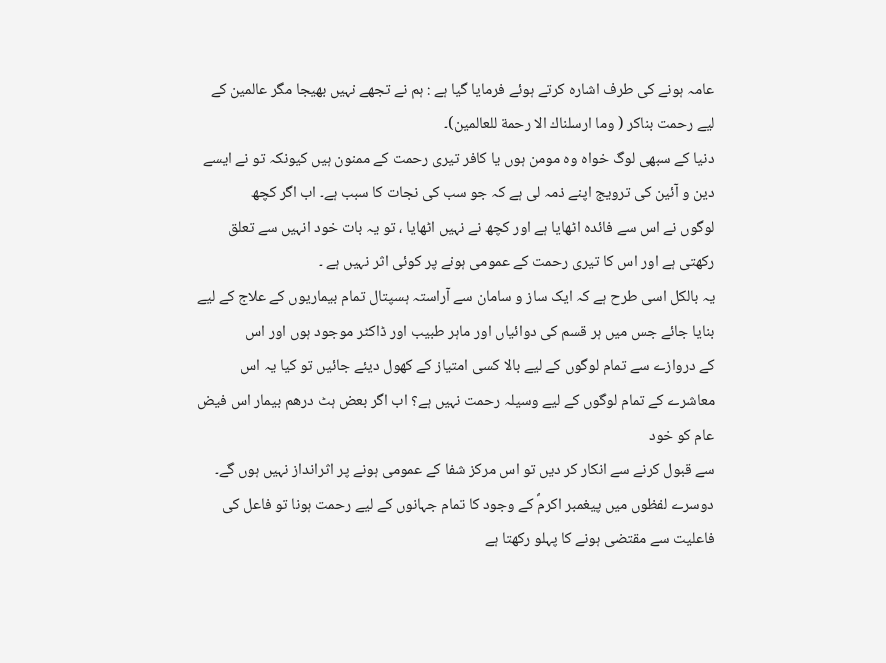عامہ ہونے کی طرف اشارہ کرتے ہوئے فرمایا گیا ہے : ہم نے تجھے نہیں بھیجا مگر عالمین کے لیے رحمت بناکر ( وما ارسلناك الا رحمة للعالمین)۔
دنیا کے سبھی لوگ خواہ وہ مومن ہوں یا کافر تیری رحمت کے ممنون ہیں کیونکہ تو نے ایسے دین و آئین کی ترویج اپنے ذمہ لی ہے کہ جو سب کی نجات کا سبب ہے۔ اب اگر کچھ
لوگوں نے اس سے فائدہ اٹھایا ہے اور کچھ نے نہیں اٹھایا ، تو یہ بات خود انہیں سے تعلق رکھتی ہے اور اس کا تیری رحمت کے عمومی ہونے پر کوئی اثر نہیں ہے ۔
یہ بالکل اسی طرح ہے کہ ایک ساز و سامان سے آراستہ ہسپتال تمام بیماریوں کے علاج کے لیے بنایا جائے جس میں ہر قسم کی دوائیاں اور ماہر طبیب اور ڈاکٹر موجود ہوں اور اس
کے دروازے سے تمام لوگوں کے لیے بالا کسی امتیاز کے کھول دیئے جائیں تو کیا یہ اس معاشرے کے تمام لوگوں کے لیے وسیلہ رحمت نہیں ہے؟ اب اگر بعض ہٹ درهم بیمار اس فیض عام کو خود
سے قبول کرنے سے انکار کر دیں تو اس مرکز شفا کے عمومی ہونے پر اثرانداز نہیں ہوں گے۔
دوسرے لفظوں میں پیغمبر اکرمؐ کے وجود کا تمام جہانوں کے لیے رحمت ہونا تو فاعل کی فاعلیت سے مقتضی ہونے کا پہلو رکھتا ہے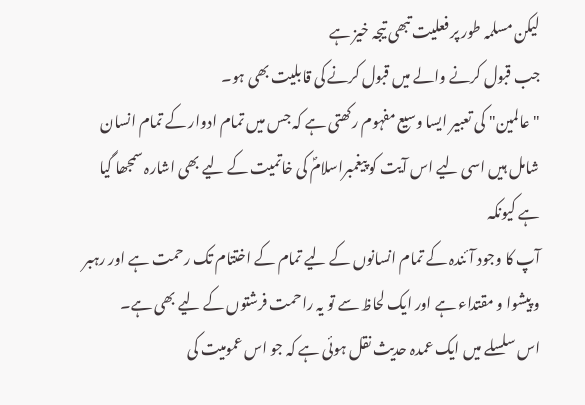لیکن مسلمہ طور پر فعلیت تبھی تیجہ خیز ہے
جب قبول کرنے والے میں قبول کرنے کی قابلیت بھی ہو۔
"عالمین" کی تعبیر ایسا وسیع مفہوم رکھتی ہے کہ جس میں تمام ادوار کے تمام انسان شامل ہیں اسی لیے اس آیت کو پیغمبراسلامؐ کی خاتمیت کے لیے بھی اشارہ سمجھا گیا ہے کیونکہ
آپ کا وجود آئندہ کے تمام انسانوں کے لیے تمام کے اختتام تک رحمت ہے اور رہبر و پیشوا و مقتداء ہے اور ایک لحاظ سے تو یہ راحمت فرشتوں کے لیے بھی ہے۔
اس سلسلے میں ایک عمدہ حدیث نقل ہوئی ہے کہ جو اس عمومیت کی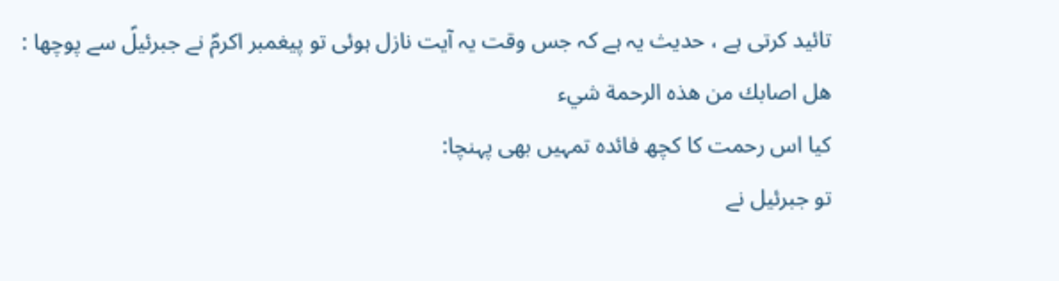تائید کرتی ہے ، حدیث یہ ہے کہ جس وقت یہ آیت نازل ہوئی تو پیغمبر اکرمؐ نے جبرئیلؑ سے پوچھا :
هل اصابك من هذه الرحمة شيء
کیا اس رحمت کا کچھ فائدہ تمہیں بھی پہنچا:
تو جبرئیل نے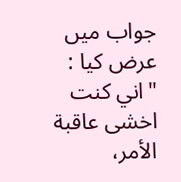جواب میں عرض کیا :
"اني كنت اخشى عاقبة الأمر،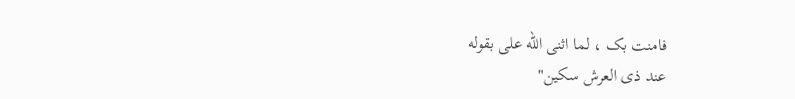فامنت بک ، لما اثنى الله على بقوله
عند ذی العرش سكين"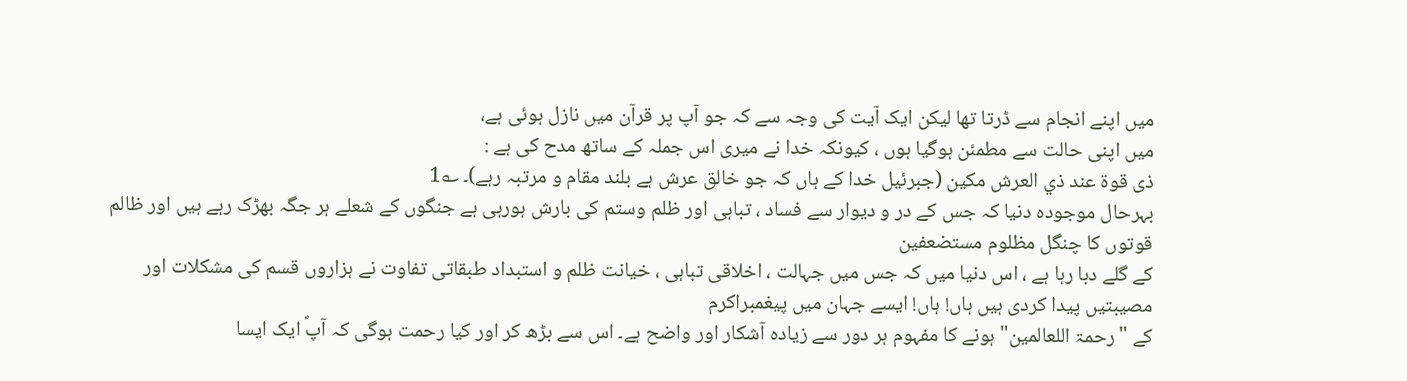میں اپنے انجام سے ڈرتا تھا لیکن ایک آیت کی وجہ سے کہ جو آپ پر قرآن میں نازل ہوئی ہے،
میں اپنی حالت سے مطمئن ہوگیا ہوں ، کیونکہ خدا نے میری اس جملہ کے ساتھ مدح کی ہے :
ذى قوة عند ذي العرش مكين (جبرئیل خدا کے ہاں کہ جو خالق عرش ہے بلند مقام و مرتبہ رہے)۔ ؎1
بہرحال موجودہ دنیا کہ جس کے در و دیوار سے فساد ، تباہی اور ظلم وستم کی بارش ہورہی ہے جنگوں کے شعلے ہر جگہ بھڑک رہے ہیں اور ظالم قوتوں کا چنگل مظلوم مستضعفین
کے گلے دبا رہا ہے ، اس دنیا میں کہ جس میں جہالت ، اخلاقی تباہی ، خیانت ظلم و استبداد طبقاتی تفاوت نے ہزاروں قسم کی مشکلات اور مصیبتیں پیدا کردی ہیں ہاں! ہاں! ایسے جہان میں پیغمبراکرم
کے "رحمۃ اللعالمین" ہونے کا مفہوم ہر دور سے زیادہ آشکار اور واضح ہے۔ اس سے بڑھ کر اور کیا رحمت ہوگی کہ آپؐ ایک ایسا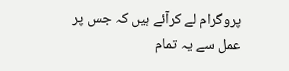پروگرام لے کرآئے ہیں کہ جس پر عمل سے یہ تمام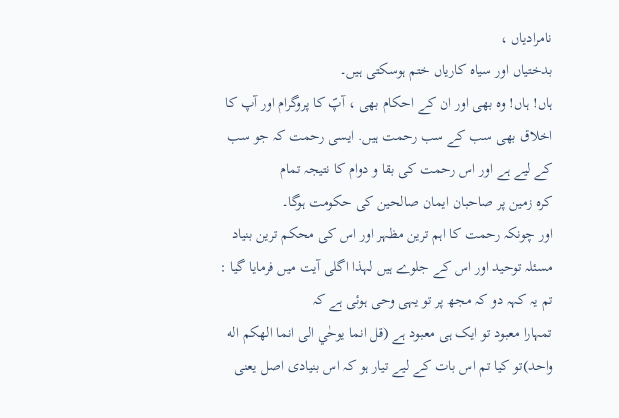نامرادیاں ،
بدختیاں اور سیاہ کاریاں ختم ہوسکتی ہیں۔
ہاں! ہاں! وہ بھی اور ان کے احکام بھی ، آپؐ کا پروگرام اور آپ کا اخلاق بھی سب کے سب رحمت ہیں. ایسی رحمت کہ جو سب کے لیے ہے اور اس رحمت کی بقا و دوام کا نتیجہ تمام
کره زمین پر صاحبان ایمان صالحین کی حکومت ہوگا۔
اور چونکہ رحمت کا اہم ترین مظہر اور اس کی محکم ترین بنیاد مسئلہ توحید اور اس کے جلوے ہیں لہذا اگلی آیت میں فرمایا گیا : تم یہ کہہ دو کہ مجھ پر تو یہی وحی ہوئی ہے کہ
تمہارا معبود تو ایک ہی معبود ہے (قل انما يوحٰي الى انما الهكم اله واحد)تو کیا تم اس بات کے لیے تیار ہو کہ اس بنیادی اصل یعنی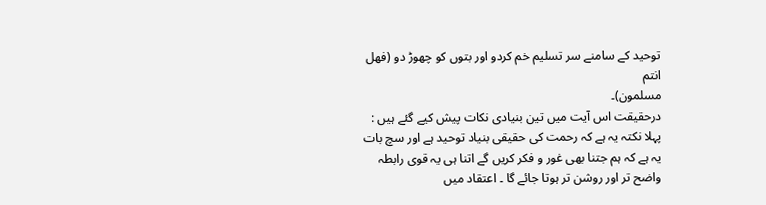توحید کے سامنے سر تسلیم خم کردو اور بتوں کو چھوڑ دو (فهل انتم
مسلمون)۔
درحقیقت اس آیت میں تین بنیادی نکات پیش کیے گئے ہیں :
پہلا نکتہ یہ ہے کہ رحمت کی حقیقی بنیاد توحید ہے اور سچ بات یہ ہے کہ ہم جتنا بھی غور و فکر کریں گے اتنا ہی یہ قوی رابطہ واضح تر اور روشن تر ہوتا جائے گا ۔ اعتقاد میں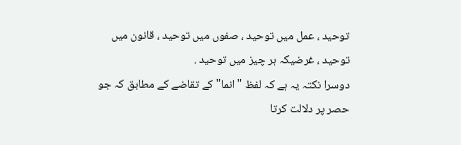توحید ، عمل میں توحید ، صفوں میں توحید ، قانون میں توحید ، غرضیکہ ہر چیز میں توحید .
دوسرا نکتہ یہ ہے کہ لفظ "انما" کے تقاضے کے مطابق کہ جو حصر پر دلالت کرتا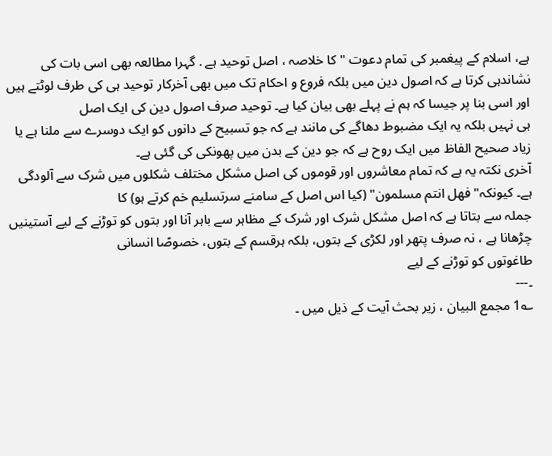ہے، اسلام کے پیغمبر کی تمام دعوت " کا خلاصہ ، اصل توحید ہے . گہرا مطالعہ بھی اسی بات کی
نشاندہی کرتا ہے کہ اصول دین میں بلکہ فروع و احکام تک میں بھی آخرکار توحید ہی کی طرف لوٹتے ہیں اور اسی بنا پر جیسا کہ ہم نے پہلے بھی بیان کیا ہے۔ توحید صرف اصول دین کی ایک اصل
ہی نہیں بلکہ یہ ایک مضبوط دھاگے کی مانند ہے کہ جو تسبیح کے دانوں کو ایک دوسرے سے ملنا ہے یا زیاد صحیح الفاظ میں ایک روح ہے کہ جو دین کے بدن میں پھونکی کی گئی ہے۔
آخری نکتہ یہ ہے کہ تمام معاشروں اور قوموں کی اصل مشکل مختلف شکلوں میں شرک سے آلودگی ہے۔ کیونکہ" فهل انتم مسلمون" (کیا اس اصل کے سامنے سرتسلیم خم کرتے ہو) کا
جملہ سے بتاتا ہے کہ اصل مشکل شرک اور شرک کے مظاہر سے باہر آنا اور بتوں کو توڑنے کے لیے آستینیں چڑھانا ہے ، نہ صرف پتھر اور لکڑی کے بتوں، بلکہ ہرقسم کے بتوں، خصوصًا انسانی
طاغوتوں کو توڑنے کے لیے
۔---
؎1 مجمع البیان ، زیر بحث آیت کے ذیل میں ۔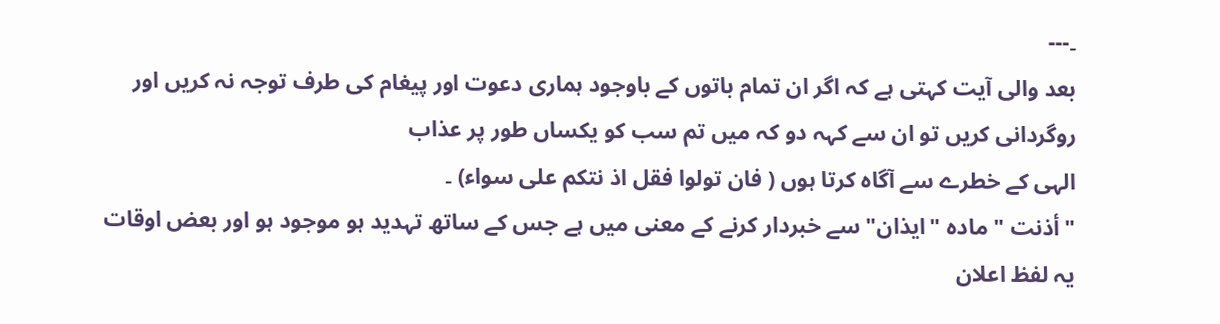۔---
بعد والی آیت کہتی ہے کہ اگر ان تمام باتوں کے باوجود ہماری دعوت اور پیغام کی طرف توجہ نہ کریں اور روگردانی کریں تو ان سے کہہ دو کہ میں تم سب کو یکساں طور پر عذاب
الہی کے خطرے سے آگاہ کرتا ہوں ( فان تولوا فقل اذ نتكم على سواء) ۔
"أذنت " مادہ "ایذان" سے خبردار کرنے کے معنی میں ہے جس کے ساتھ تہدید ہو موجود ہو اور بعض اوقات یہ لفظ اعلان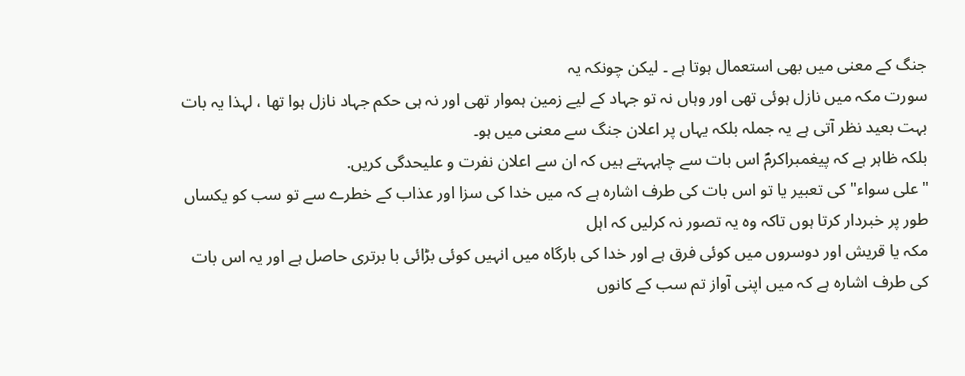جنگ کے معنی میں بھی استعمال ہوتا ہے ۔ لیکن چونکہ یہ
سورت مکہ میں نازل ہوئی تھی اور وہاں نہ تو جہاد کے لیے زمین ہموار تھی اور نہ ہی حکم جہاد نازل ہوا تھا ، لہذا یہ بات بہت بعید نظر آتی ہے یہ جملہ بلکہ یہاں پر اعلان جنگ سے معنی میں ہو۔
بلکہ ظاہر ہے کہ پیغمبراکرمؐ اس بات سے چاہہہتے ہیں کہ ان سے اعلان نفرت و علیحدگی کریں.
"على سواء" کی تعبیر یا تو اس بات کی طرف اشارہ ہے کہ میں خدا کی سزا اور عذاب کے خطرے سے تو سب کو یکساں طور پر خبردار کرتا ہوں تاکہ وہ یہ تصور نہ کرلیں کہ اہل
مکہ یا قریش اور دوسروں میں کوئی فرق ہے اور خدا کی بارگاہ میں انہیں کوئی بڑائی با برتری حاصل ہے اور یہ اس بات کی طرف اشارہ ہے کہ میں اپنی آواز تم سب کے کانوں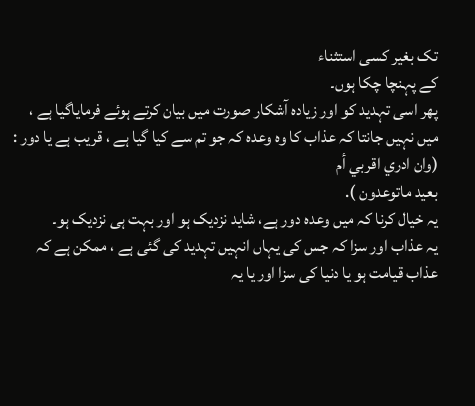تک بغیر کسی استثناء
کے پہنچا چکا ہوں۔
پھر اسی تہدید کو اور زیادہ آشکار صورت میں بیان کرتے ہوئے فرمایاگیا ہے ، میں نہیں جانتا کہ عذاب کا وہ وعدہ کہ جو تم سے کیا گیا ہے ، قریب ہے یا دور : (وان ادري اقربي أم
بعيد ماتوعدون ).
یہ خیال کرنا کہ میں وعدہ دور ہے، شاید نزدیک ہو اور بہت ہی نزدیک ہو۔
یہ عذاب اور سزا کہ جس کی یہاں انہیں تہدید کی گئی ہے ، ممکن ہے کہ عذاب قیامت ہو یا دنیا کی سزا اور یا یہ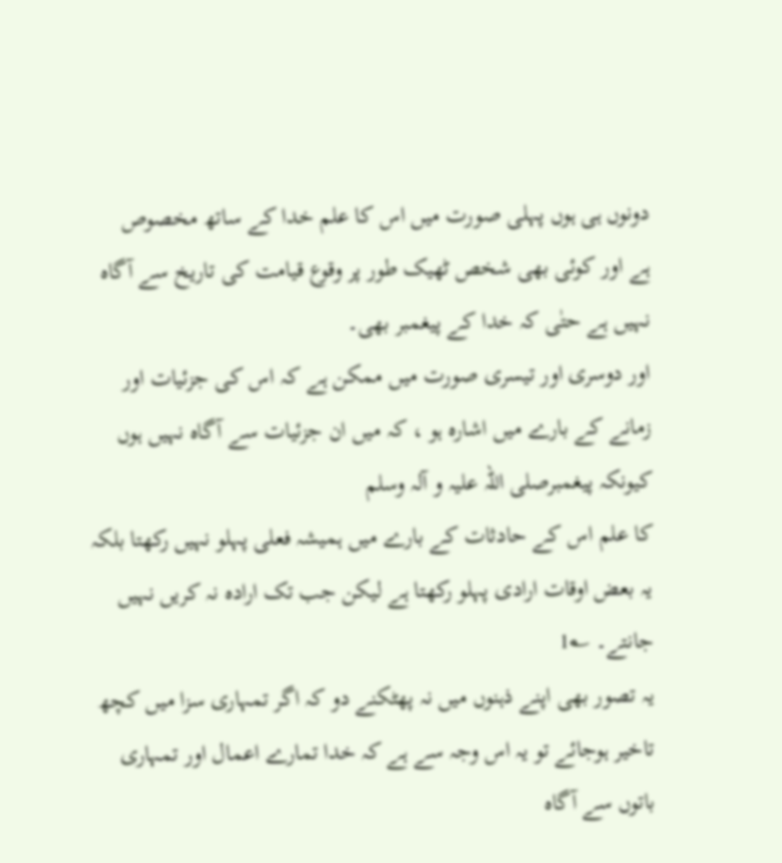دونوں ہی ہوں پہلی صورت میں اس کا علم خدا کے ساتھ مخصوص
ہے اور کوئی بھی شخص ٹھیک طور پر وقوع قیامت کی تاریخ سے آگاہ نہیں ہے حتٰی کہ خدا کے پیغمبر بھی۔
اور دوسری اور تیسری صورت میں ممکن ہے کہ اس کی جزئیات اور زمانے کے بارے میں اشارہ ہو ، کہ میں ان جزئیات سے آگاہ نہیں ہوں کیونکہ پیغمبرصلی اللہ علیہ و آلہ وسلم
کا علم اس کے حادثات کے بارے میں ہمیشہ فعلی پہلو نہیں رکھتا بلکہ یہ بعض اوقات ارادی پہلو رکھتا ہے لیکن جب تک ارادہ نہ کریں نہیں جانتے۔ ؎1
یہ تصور بھی اپنے ذہنوں میں نہ پھٹکنے دو کہ اگر تمہاری سزا میں کچھ تاخیر ہوجائے تو یہ اس وجہ سے ہے کہ خدا تمارے اعمال اور تمہاری باتوں سے آگاہ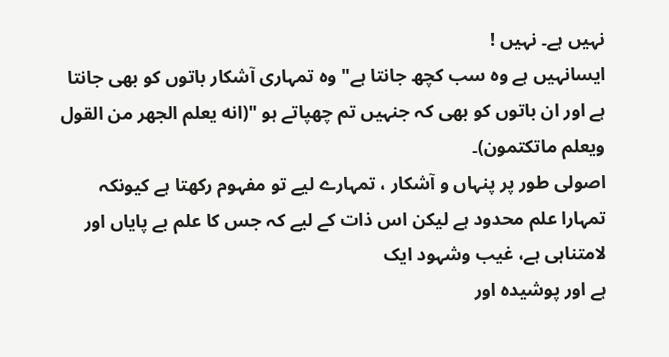نہیں ہے۔ نہیں !
ایسانہیں ہے وہ سب کچھ جانتا ہے" وہ تمہاری آشکار باتوں کو بھی جانتا ہے اور ان باتوں کو بھی کہ جنہیں تم چھپاتے ہو "(انه يعلم الجهر من القول ويعلم ماتكتمون)۔
اصولی طور پر پنہاں و آشکار ، تمہارے لیے تو مفہوم رکھتا ہے کیونکہ تمہارا علم محدود ہے لیکن اس ذات کے لیے کہ جس کا علم بے پایاں اور لامتناہی ہے، غیب وشہود ایک
ہے اور پوشیدہ اور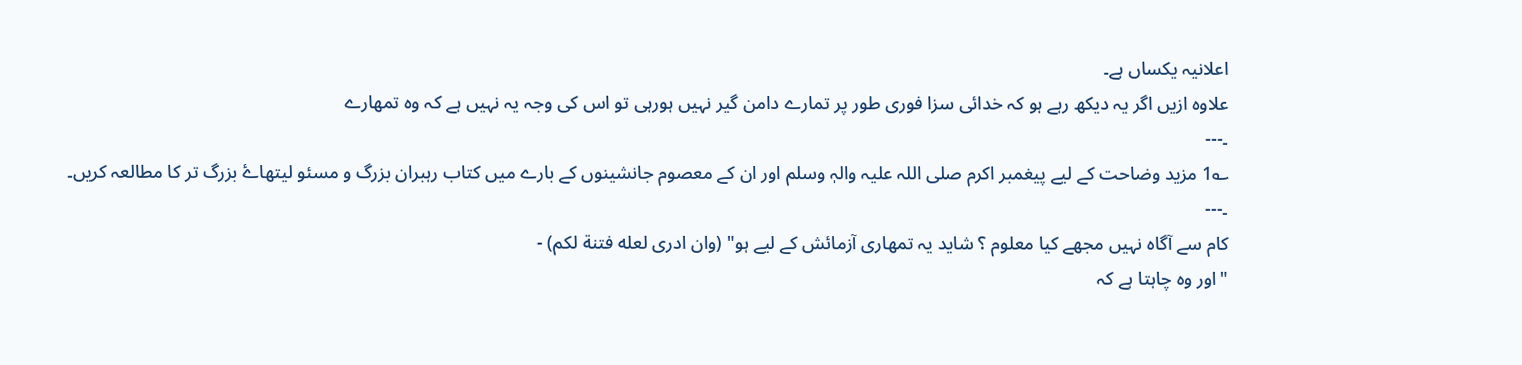اعلانیہ یکساں ہے۔
علاوہ ازیں اگر یہ دیکھ رہے ہو کہ خدائی سزا فوری طور پر تمارے دامن گیر نہیں ہورہی تو اس کی وجہ یہ نہیں ہے کہ وہ تمھارے
۔---
؎1 مزید وضاحت کے لیے پیغمبر اکرم صلی اللہ علیہ والہٖ وسلم اور ان کے معصوم جانشینوں کے بارے میں کتاب رہبران بزرگ و مسئو لیتھاۓ بزرگ تر کا مطالعہ کریں۔
۔---
کام سے آگاہ نہیں مجھے کیا معلوم ؟ شاید یہ تمھاری آزمائش کے لیے ہو" (وان ادری لعله فتنة لكم) -
"اور وہ چاہتا ہے کہ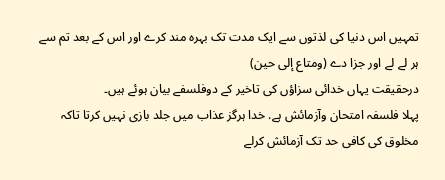تمہیں اس دنیا کی لذتوں سے ایک مدت تک بہرہ مند کرے اور اس کے بعد تم سے ہر لے لے اور جزا دے (ومتاع إلى حين)
درحقیقت یہاں خدائی سزاؤں کی تاخیر کے دوفلسفے بیان ہوئے ہیں۔
پہلا فلسفہ امتحان وآزمائش ہے. خدا ہرگز عذاب میں جلد بازی نہیں کرتا تاکہ مخلوق کی کافی حد تک آزمائش کرلے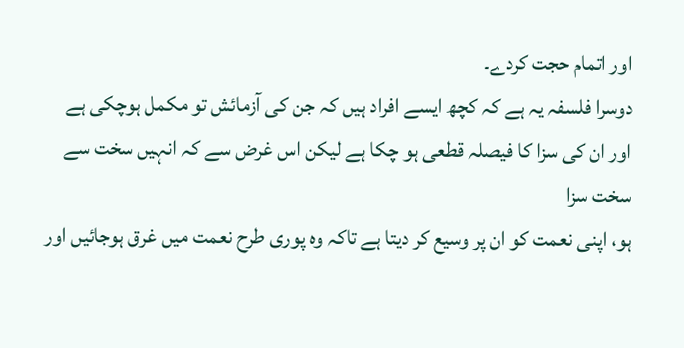اور اتمام حجت کردے۔
دوسرا فلسفہ یہ ہے کہ کچھ ایسے افراد ہیں کہ جن کی آزمائش تو مکمل ہوچکی ہے اور ان کی سزا کا فیصلہ قطعی ہو چکا ہے لیکن اس غرض سے کہ انہیں سخت سے سخت سزا
ہو، اپنی نعمت کو ان پر وسیع کر دیتا ہے تاکہ وہ پوری طرح نعمت میں غرق ہوجائیں اور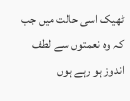ٹھیک اسی حالت میں جب کہ وہ نعمتوں سے لطف اندوز ہو رہے ہوں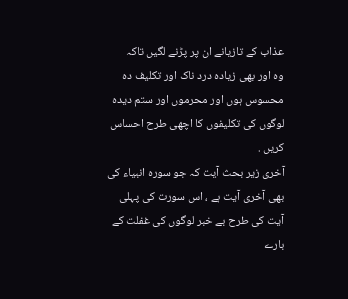عذاب کے تازیانے ان پر پڑنے لگیں تاکہ
وہ اور بھی زیادہ درد ناک اور تکلیف دہ محسوس ہوں اور محرموں اور ستم دیدہ لوگوں کی تکلیفوں کا اچھی طرح احساس کریں .
آخری زیر بحث آیت کہ جو سوره انبیاء کی بھی آخری آیت ہے ، اس سورت کی پہلی آیت کی طرح بے خبر لوگوں کی غفلت کے بارے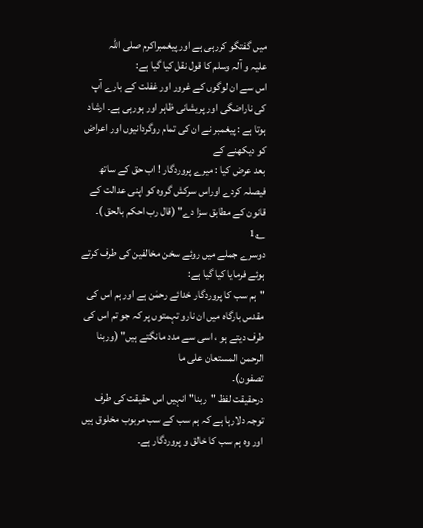میں گفتگو کررہی ہے اور پیغمبراکرم صلی اللہ
علیہ و آلہ وسلم کا قول نقل کیا گیا ہے:
اس سے ان لوگوں کے غرور اور غفلت کے بارے آپ کی ناراضگی اور پریشانی ظاہر اور ہورہی ہے۔ ارشاد ہوتا ہے : پیغمبر نے ان کی تمام روگردانیوں اور اعراض کو دیکھنے کے
بعد عرض کیا : میرے پروردگار ! اب حق کے ساتھ فیصلہ کردے اوراس سرکش گروه کو اپنی عدالت کے قانون کے مطابق سزا دے" (قال رب احكم بالحق )۔ ؎1
دوسرے جملے میں روئے سخن مخالفین کی طرف کرتے ہوئے فرمایا کیا گیا ہے:
"ہم سب کا پروردگار خدائے رحمٰن ہے اور ہم اس کی مقدس بارگاہ میں ان نارو تہمتوں پر کہ جو تم اس کی طرف دیتے ہو ، اسی سے مدد مانگتے ہیں" (وربنا الرحمن المستعان على ما
تصفون)۔
درحقیقت لفظ "ربنا" انہیں اس حقیقت کی طرف توجہ دلارہا ہے کہ ہم سب کے سب مربوب مخلوق ہیں اور وہ ہم سب کا خالق و پروردگار ہے۔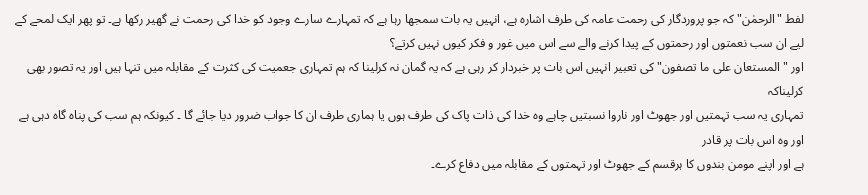لفط "الرحمٰن" کہ جو پروردگار کی رحمت عامہ کی طرف اشارہ ہے، انہیں یہ بات سمجھا رہا ہے کہ تمہارے سارے وجود کو خدا کی رحمت نے گھیر رکھا ہے۔ تو پھر ایک لمحے کے
لیے ان سب نعمتوں اور رحمتوں کے پیدا کرنے والے سے اس میں غور و فکر کیوں نہیں کرتے؟
اور "المستعان على ما تصفون" کی تعبیر انہیں اس بات پر خبردار کر رہی ہے کہ یہ گمان نہ کرلینا کہ ہم تمہاری جعمیت کی کثرت کے مقابلہ میں تنہا ہیں اور یہ تصور بھی کرلیناکہ
تمہاری یہ سب تہمتیں اور جھوٹ اور ناروا نسبتیں چاہے وہ خدا کی ذات پاک کی طرف ہوں یا ہماری طرف ان کا جواب ضرور دیا جائے گا ۔ کیونکہ ہم سب کی پناہ گاہ دہی ہے اور وہ اس بات پر قادر
ہے اور اپنے مومن بندوں کا ہرقسم کے جھوٹ اور تہمتوں کے مقابلہ میں دفاع کرے۔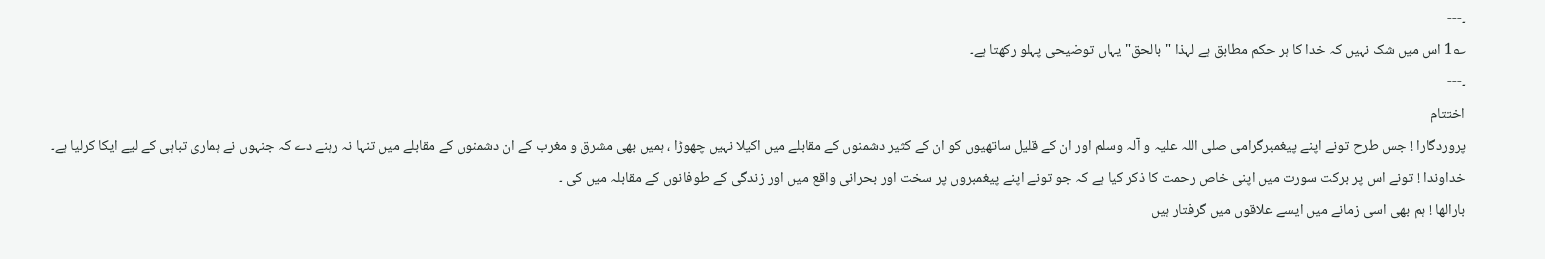۔---
؎1 اس میں شک نہیں کہ خدا کا ہر حکم مطابق ہے لہذا "بالحق" یہاں توضیحی پہلو رکھتا ہے۔
۔---
اختتام
پروردگارا ! جس طرح تونے اپنے پیغمبرگرامی صلی اللہ علیہ و آلہ وسلم اور ان کے قلیل ساتھیوں کو ان کے کثیر دشمنوں کے مقابلے میں اکیلا نہیں چھوڑا ، ہمیں بھی مشرق و مغرب کے ان دشمنوں کے مقابلے میں تنہا نہ رہنے دے کہ جنہوں نے ہماری تباہی کے لیے ایکا کرلیا ہے۔
خداوندا ! تونے اس پر برکت سورت میں اپنی خاص رحمت کا ذکر کیا ہے کہ جو تونے اپنے پیغمبروں پر سخت اور بحرانی واقع میں اور زندگی کے طوفانوں کے مقابلہ میں کی ۔
بارالها ! ہم بھی اسی زمانے میں ایسے علاقوں میں گرفتار ہیں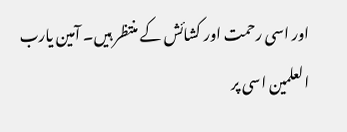اور اسی رحمت اور کشائش کے منتظر ہیں۔ آمین یارب العلمين اسی پر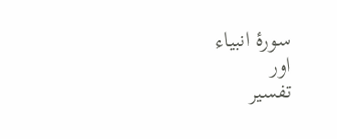سورۂ انبياء
اور
تفسیر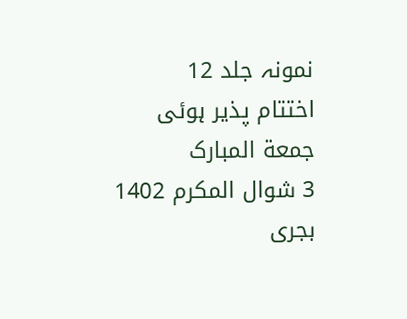نمونہ جلد 12
اختتام پذیر ہوئی
جمعة المبارک
3 شوال المکرم 1402 بجری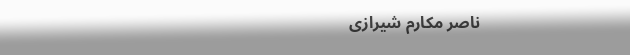ناصر مکارم شیرازی